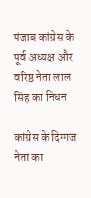पंजाब कांग्रेस के पूर्व अध्यक्ष और वरिष्ठ नेता लाल सिंह का निधन

कांग्रेस के दिग्गज नेता का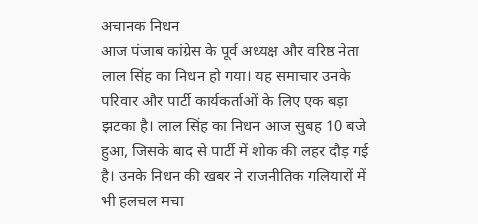अचानक निधन
आज पंजाब कांग्रेस के पूर्व अध्यक्ष और वरिष्ठ नेता लाल सिंह का निधन हो गया। यह समाचार उनके परिवार और पार्टी कार्यकर्ताओं के लिए एक बड़ा झटका है। लाल सिंह का निधन आज सुबह 10 बजे हुआ, जिसके बाद से पार्टी में शोक की लहर दौड़ गई है। उनके निधन की खबर ने राजनीतिक गलियारों में भी हलचल मचा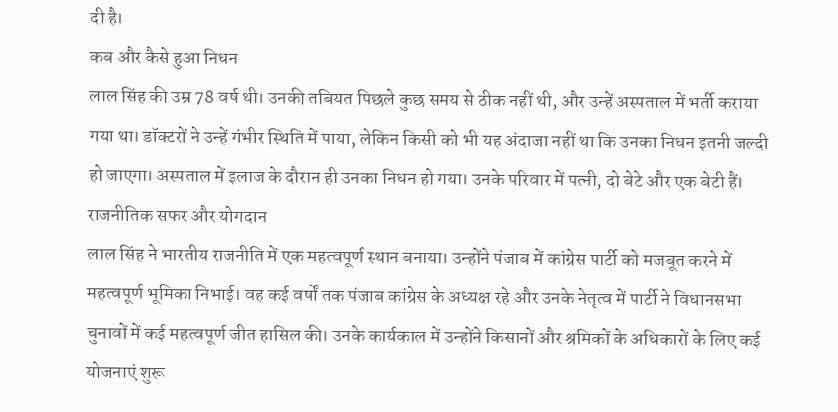दी है।
कब और कैसे हुआ निधन
लाल सिंह की उम्र 78 वर्ष थी। उनकी तबियत पिछले कुछ समय से ठीक नहीं थी, और उन्हें अस्पताल में भर्ती कराया गया था। डॉक्टरों ने उन्हें गंभीर स्थिति में पाया, लेकिन किसी को भी यह अंदाजा नहीं था कि उनका निधन इतनी जल्दी हो जाएगा। अस्पताल में इलाज के दौरान ही उनका निधन हो गया। उनके परिवार में पत्नी, दो बेटे और एक बेटी हैं।
राजनीतिक सफर और योगदान
लाल सिंह ने भारतीय राजनीति में एक महत्वपूर्ण स्थान बनाया। उन्होंने पंजाब में कांग्रेस पार्टी को मजबूत करने में महत्वपूर्ण भूमिका निभाई। वह कई वर्षों तक पंजाब कांग्रेस के अध्यक्ष रहे और उनके नेतृत्व में पार्टी ने विधानसभा चुनावों में कई महत्वपूर्ण जीत हासिल की। उनके कार्यकाल में उन्होंने किसानों और श्रमिकों के अधिकारों के लिए कई योजनाएं शुरू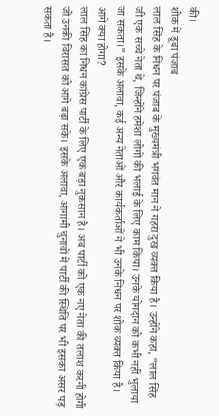की।
शोक में डूबा पंजाब
लाल सिंह के निधन पर पंजाब के मुख्यमंत्री भगवंत मान ने गहरा दुख व्यक्त किया है। उन्होंने कहा, “लाल सिंह जी एक सच्चे नेता थे, जिन्होंने हमेशा लोगों की भलाई के लिए काम किया। उनके योगदान को कभी नहीं भुलाया जा सकता।” इसके अलावा, कई अन्य नेताओं और कार्यकर्ताओं ने भी उनके निधन पर शोक व्यक्त किया है।
आगे क्या होगा?
लाल सिंह का निधन कांग्रेस पार्टी के लिए एक बड़ा नुकसान है। अब पार्टी को एक नए नेता की तलाश करनी होगी जो उनकी विरासत को आगे बढ़ा सके। इसके अलावा, आगामी चुनावों में पार्टी की स्थिति पर भी इसका असर पड़ सकता है।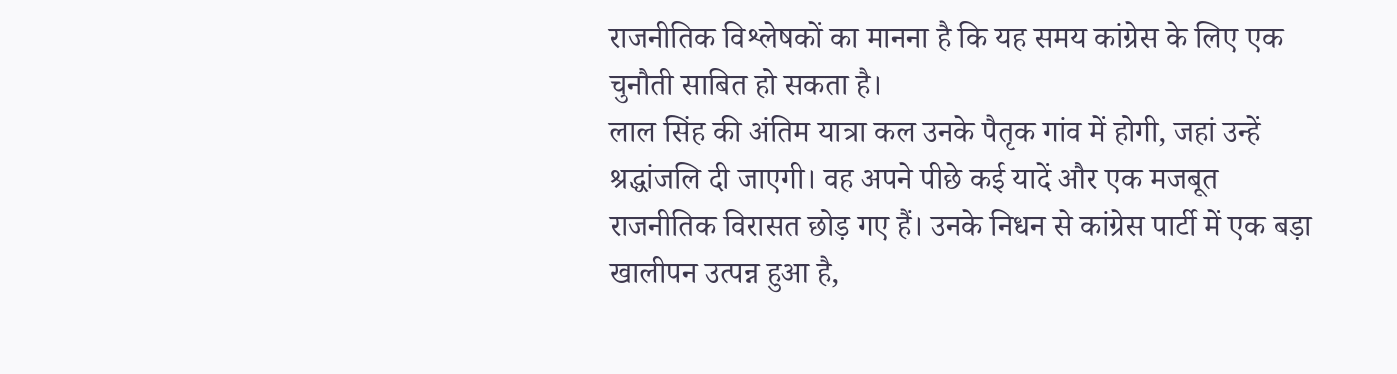राजनीतिक विश्लेषकों का मानना है कि यह समय कांग्रेस के लिए एक चुनौती साबित हो सकता है।
लाल सिंह की अंतिम यात्रा कल उनके पैतृक गांव में होगी, जहां उन्हें श्रद्धांजलि दी जाएगी। वह अपने पीछे कई यादें और एक मजबूत राजनीतिक विरासत छोड़ गए हैं। उनके निधन से कांग्रेस पार्टी में एक बड़ा खालीपन उत्पन्न हुआ है,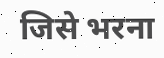जिसे भरना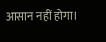आसान नहीं होगा।